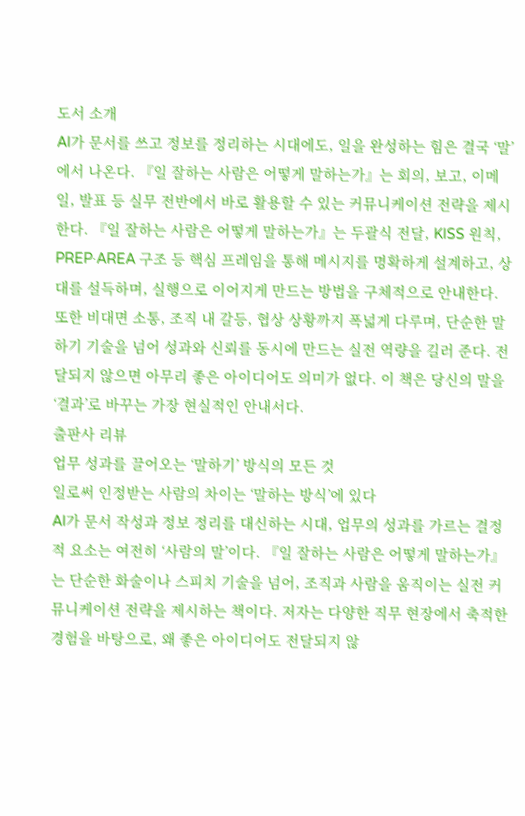도서 소개
AI가 문서를 쓰고 정보를 정리하는 시대에도, 일을 완성하는 힘은 결국 ‘말’에서 나온다. 『일 잘하는 사람은 어떻게 말하는가』는 회의, 보고, 이메일, 발표 등 실무 전반에서 바로 활용할 수 있는 커뮤니케이션 전략을 제시한다. 『일 잘하는 사람은 어떻게 말하는가』는 두괄식 전달, KISS 원칙, PREP·AREA 구조 등 핵심 프레임을 통해 메시지를 명확하게 설계하고, 상대를 설득하며, 실행으로 이어지게 만드는 방법을 구체적으로 안내한다. 또한 비대면 소통, 조직 내 갈등, 협상 상황까지 폭넓게 다루며, 단순한 말하기 기술을 넘어 성과와 신뢰를 동시에 만드는 실전 역량을 길러 준다. 전달되지 않으면 아무리 좋은 아이디어도 의미가 없다. 이 책은 당신의 말을 ‘결과’로 바꾸는 가장 현실적인 안내서다.
출판사 리뷰
업무 성과를 끌어오는 ‘말하기’ 방식의 모든 것
일로써 인정받는 사람의 차이는 ‘말하는 방식’에 있다
AI가 문서 작성과 정보 정리를 대신하는 시대, 업무의 성과를 가르는 결정적 요소는 여전히 ‘사람의 말’이다. 『일 잘하는 사람은 어떻게 말하는가』는 단순한 화술이나 스피치 기술을 넘어, 조직과 사람을 움직이는 실전 커뮤니케이션 전략을 제시하는 책이다. 저자는 다양한 직무 현장에서 축적한 경험을 바탕으로, 왜 좋은 아이디어도 전달되지 않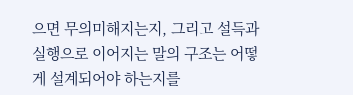으면 무의미해지는지, 그리고 설득과 실행으로 이어지는 말의 구조는 어떻게 설계되어야 하는지를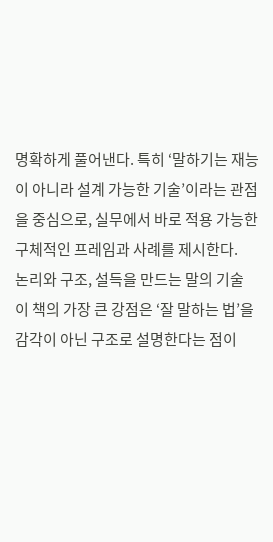명확하게 풀어낸다. 특히 ‘말하기는 재능이 아니라 설계 가능한 기술’이라는 관점을 중심으로, 실무에서 바로 적용 가능한 구체적인 프레임과 사례를 제시한다.
논리와 구조, 설득을 만드는 말의 기술
이 책의 가장 큰 강점은 ‘잘 말하는 법’을 감각이 아닌 구조로 설명한다는 점이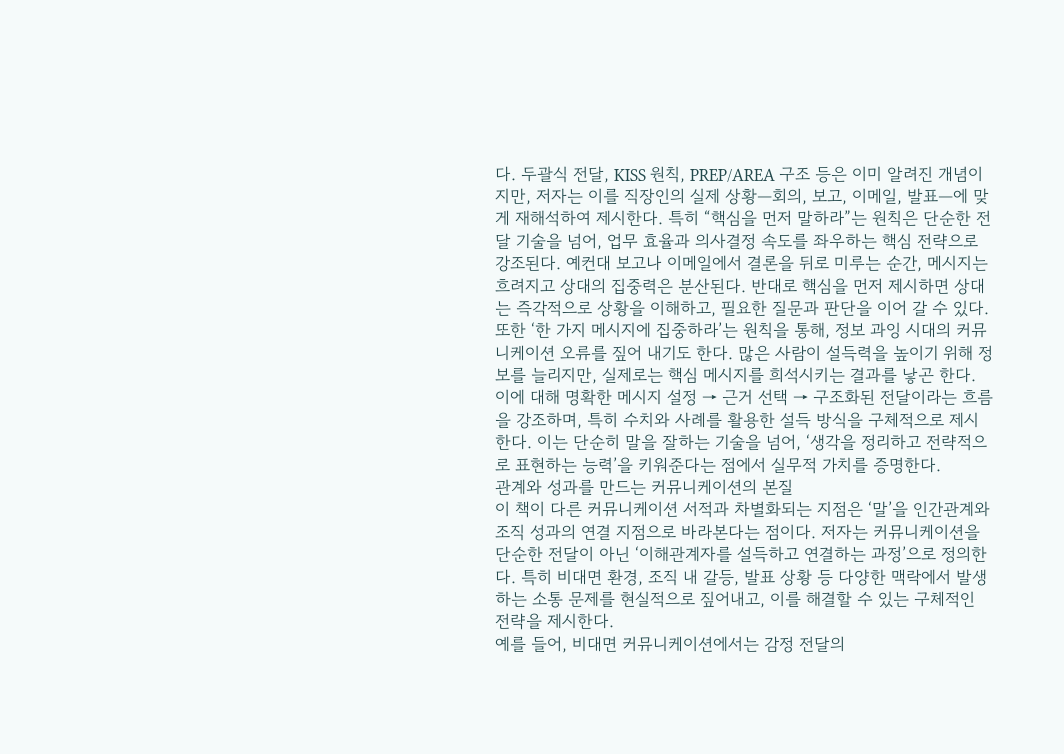다. 두괄식 전달, KISS 원칙, PREP/AREA 구조 등은 이미 알려진 개념이지만, 저자는 이를 직장인의 실제 상황—회의, 보고, 이메일, 발표—에 맞게 재해석하여 제시한다. 특히 “핵심을 먼저 말하라”는 원칙은 단순한 전달 기술을 넘어, 업무 효율과 의사결정 속도를 좌우하는 핵심 전략으로 강조된다. 예컨대 보고나 이메일에서 결론을 뒤로 미루는 순간, 메시지는 흐려지고 상대의 집중력은 분산된다. 반대로 핵심을 먼저 제시하면 상대는 즉각적으로 상황을 이해하고, 필요한 질문과 판단을 이어 갈 수 있다.
또한 ‘한 가지 메시지에 집중하라’는 원칙을 통해, 정보 과잉 시대의 커뮤니케이션 오류를 짚어 내기도 한다. 많은 사람이 설득력을 높이기 위해 정보를 늘리지만, 실제로는 핵심 메시지를 희석시키는 결과를 낳곤 한다. 이에 대해 명확한 메시지 설정 → 근거 선택 → 구조화된 전달이라는 흐름을 강조하며, 특히 수치와 사례를 활용한 설득 방식을 구체적으로 제시한다. 이는 단순히 말을 잘하는 기술을 넘어, ‘생각을 정리하고 전략적으로 표현하는 능력’을 키워준다는 점에서 실무적 가치를 증명한다.
관계와 성과를 만드는 커뮤니케이션의 본질
이 책이 다른 커뮤니케이션 서적과 차별화되는 지점은 ‘말’을 인간관계와 조직 성과의 연결 지점으로 바라본다는 점이다. 저자는 커뮤니케이션을 단순한 전달이 아닌 ‘이해관계자를 설득하고 연결하는 과정’으로 정의한다. 특히 비대면 환경, 조직 내 갈등, 발표 상황 등 다양한 맥락에서 발생하는 소통 문제를 현실적으로 짚어내고, 이를 해결할 수 있는 구체적인 전략을 제시한다.
예를 들어, 비대면 커뮤니케이션에서는 감정 전달의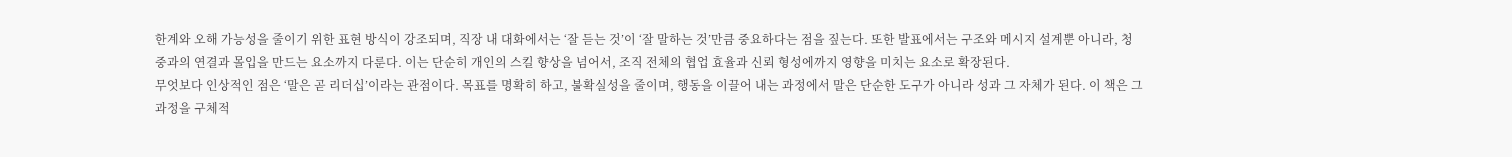한계와 오해 가능성을 줄이기 위한 표현 방식이 강조되며, 직장 내 대화에서는 ‘잘 듣는 것’이 ‘잘 말하는 것’만큼 중요하다는 점을 짚는다. 또한 발표에서는 구조와 메시지 설계뿐 아니라, 청중과의 연결과 몰입을 만드는 요소까지 다룬다. 이는 단순히 개인의 스킬 향상을 넘어서, 조직 전체의 협업 효율과 신뢰 형성에까지 영향을 미치는 요소로 확장된다.
무엇보다 인상적인 점은 ‘말은 곧 리더십’이라는 관점이다. 목표를 명확히 하고, 불확실성을 줄이며, 행동을 이끌어 내는 과정에서 말은 단순한 도구가 아니라 성과 그 자체가 된다. 이 책은 그 과정을 구체적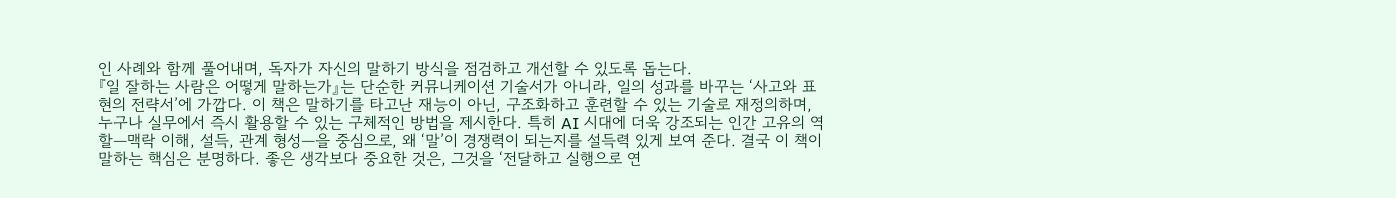인 사례와 함께 풀어내며, 독자가 자신의 말하기 방식을 점검하고 개선할 수 있도록 돕는다.
『일 잘하는 사람은 어떻게 말하는가』는 단순한 커뮤니케이션 기술서가 아니라, 일의 성과를 바꾸는 ‘사고와 표현의 전략서’에 가깝다. 이 책은 말하기를 타고난 재능이 아닌, 구조화하고 훈련할 수 있는 기술로 재정의하며, 누구나 실무에서 즉시 활용할 수 있는 구체적인 방법을 제시한다. 특히 AI 시대에 더욱 강조되는 인간 고유의 역할—맥락 이해, 설득, 관계 형성—을 중심으로, 왜 ‘말’이 경쟁력이 되는지를 설득력 있게 보여 준다. 결국 이 책이 말하는 핵심은 분명하다. 좋은 생각보다 중요한 것은, 그것을 ‘전달하고 실행으로 연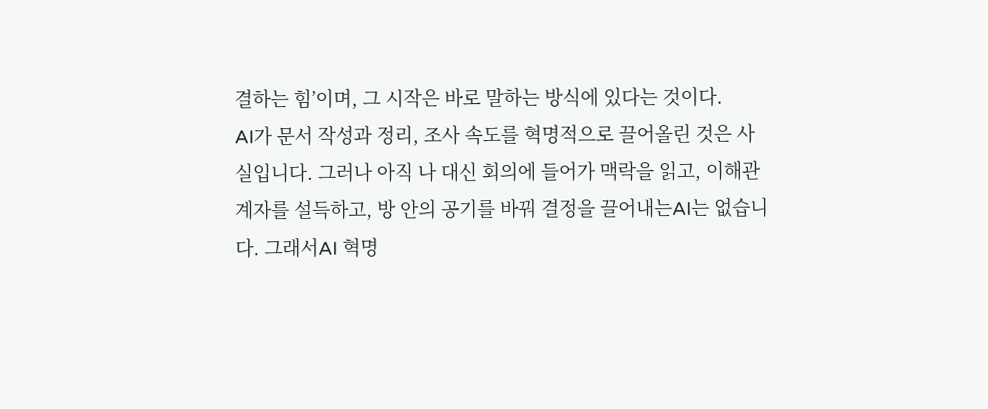결하는 힘’이며, 그 시작은 바로 말하는 방식에 있다는 것이다.
AI가 문서 작성과 정리, 조사 속도를 혁명적으로 끌어올린 것은 사실입니다. 그러나 아직 나 대신 회의에 들어가 맥락을 읽고, 이해관계자를 설득하고, 방 안의 공기를 바꿔 결정을 끌어내는AI는 없습니다. 그래서AI 혁명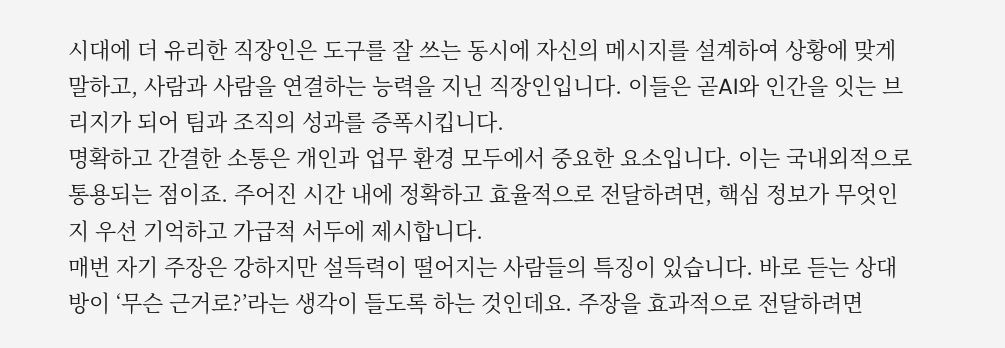시대에 더 유리한 직장인은 도구를 잘 쓰는 동시에 자신의 메시지를 설계하여 상황에 맞게 말하고, 사람과 사람을 연결하는 능력을 지닌 직장인입니다. 이들은 곧AI와 인간을 잇는 브리지가 되어 팀과 조직의 성과를 증폭시킵니다.
명확하고 간결한 소통은 개인과 업무 환경 모두에서 중요한 요소입니다. 이는 국내외적으로 통용되는 점이죠. 주어진 시간 내에 정확하고 효율적으로 전달하려면, 핵심 정보가 무엇인지 우선 기억하고 가급적 서두에 제시합니다.
매번 자기 주장은 강하지만 설득력이 떨어지는 사람들의 특징이 있습니다. 바로 듣는 상대방이 ‘무슨 근거로?’라는 생각이 들도록 하는 것인데요. 주장을 효과적으로 전달하려면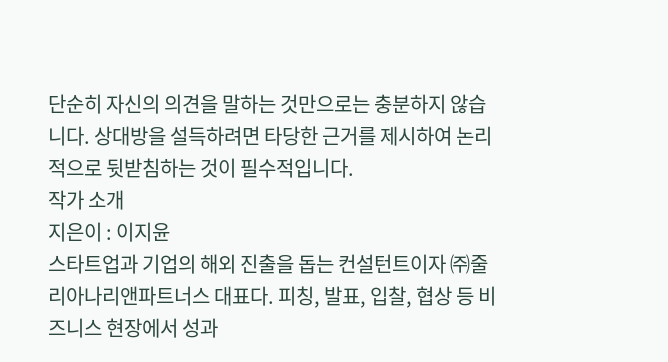단순히 자신의 의견을 말하는 것만으로는 충분하지 않습니다. 상대방을 설득하려면 타당한 근거를 제시하여 논리적으로 뒷받침하는 것이 필수적입니다.
작가 소개
지은이 : 이지윤
스타트업과 기업의 해외 진출을 돕는 컨설턴트이자 ㈜줄리아나리앤파트너스 대표다. 피칭, 발표, 입찰, 협상 등 비즈니스 현장에서 성과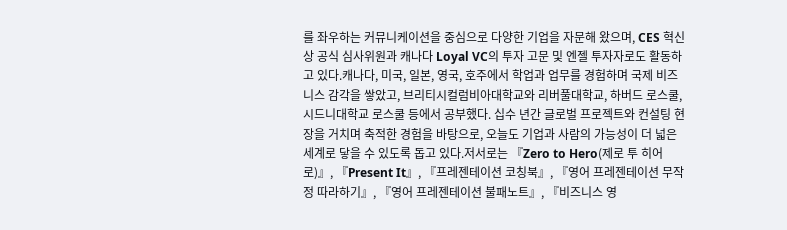를 좌우하는 커뮤니케이션을 중심으로 다양한 기업을 자문해 왔으며, CES 혁신상 공식 심사위원과 캐나다 Loyal VC의 투자 고문 및 엔젤 투자자로도 활동하고 있다.캐나다, 미국, 일본, 영국, 호주에서 학업과 업무를 경험하며 국제 비즈니스 감각을 쌓았고, 브리티시컬럼비아대학교와 리버풀대학교, 하버드 로스쿨, 시드니대학교 로스쿨 등에서 공부했다. 십수 년간 글로벌 프로젝트와 컨설팅 현장을 거치며 축적한 경험을 바탕으로, 오늘도 기업과 사람의 가능성이 더 넓은 세계로 닿을 수 있도록 돕고 있다.저서로는 『Zero to Hero(제로 투 히어로)』, 『Present It』, 『프레젠테이션 코칭북』, 『영어 프레젠테이션 무작정 따라하기』, 『영어 프레젠테이션 불패노트』, 『비즈니스 영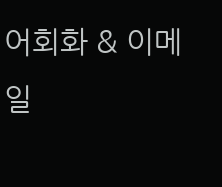어회화 & 이메일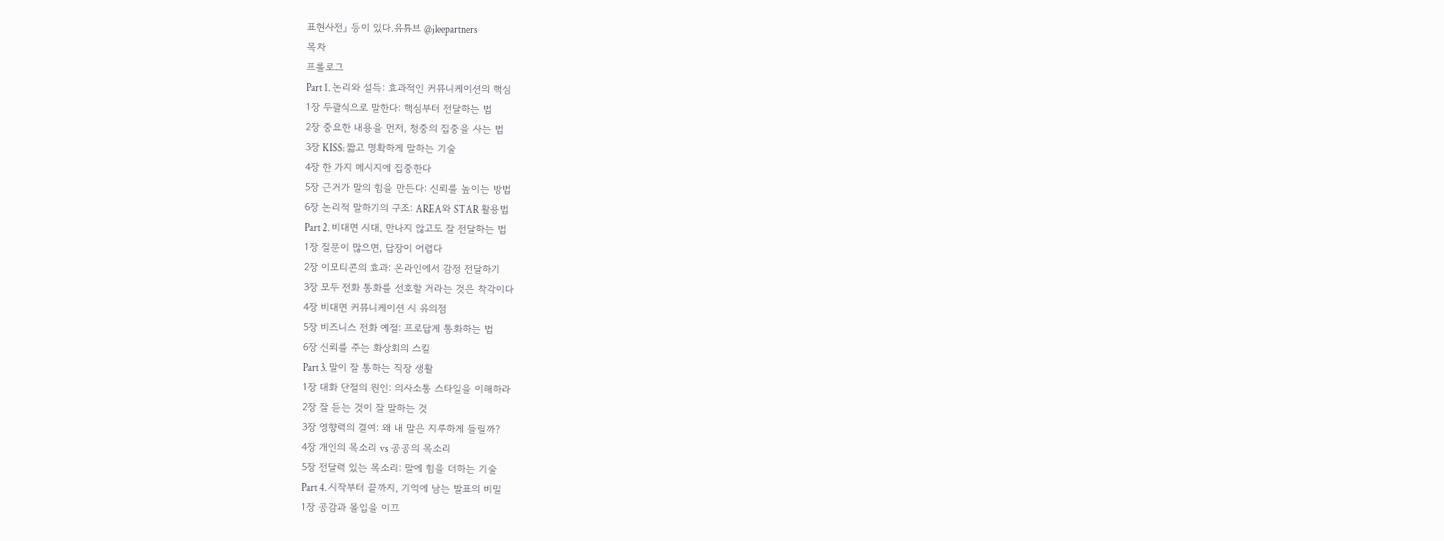표현사전』 등이 있다.유튜브 @jleepartners
목차
프롤로그
Part 1. 논리와 설득: 효과적인 커뮤니케이션의 핵심
1장 두괄식으로 말한다: 핵심부터 전달하는 법
2장 중요한 내용을 먼저, 청중의 집중을 사는 법
3장 KISS: 짧고 명확하게 말하는 기술
4장 한 가지 메시지에 집중한다
5장 근거가 말의 힘을 만든다: 신뢰를 높이는 방법
6장 논리적 말하기의 구조: AREA와 STAR 활용법
Part 2. 비대면 시대, 만나지 않고도 잘 전달하는 법
1장 질문이 많으면, 답장이 어렵다
2장 이모티콘의 효과: 온라인에서 감정 전달하기
3장 모두 전화 통화를 선호할 거라는 것은 착각이다
4장 비대면 커뮤니케이션 시 유의점
5장 비즈니스 전화 예절: 프로답게 통화하는 법
6장 신뢰를 주는 화상회의 스킬
Part 3. 말이 잘 통하는 직장 생활
1장 대화 단절의 원인: 의사소통 스타일을 이해하라
2장 잘 듣는 것이 잘 말하는 것
3장 영향력의 결여: 왜 내 말은 지루하게 들릴까?
4장 개인의 목소리 vs 공공의 목소리
5장 전달력 있는 목소리: 말에 힘을 더하는 기술
Part 4. 시작부터 끝까지, 기억에 남는 발표의 비밀
1장 공감과 몰입을 이끄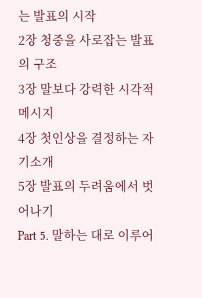는 발표의 시작
2장 청중을 사로잡는 발표의 구조
3장 말보다 강력한 시각적 메시지
4장 첫인상을 결정하는 자기소개
5장 발표의 두려움에서 벗어나기
Part 5. 말하는 대로 이루어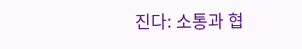진다: 소통과 협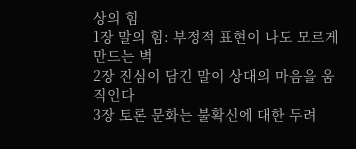상의 힘
1장 말의 힘: 부정적 표현이 나도 모르게 만드는 벽
2장 진심이 담긴 말이 상대의 마음을 움직인다
3장 토론 문화는 불확신에 대한 두려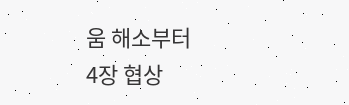움 해소부터
4장 협상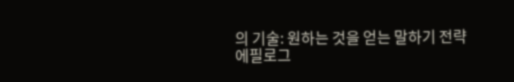의 기술: 원하는 것을 얻는 말하기 전략
에필로그